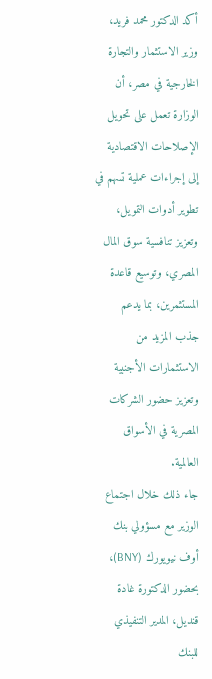أكد الدكتور محمد فريد، وزير الاستثمار والتجارة الخارجية في مصر، أن الوزارة تعمل على تحويل الإصلاحات الاقتصادية إلى إجراءات عملية تسهم في تطوير أدوات التمويل، وتعزيز تنافسية سوق المال المصري، وتوسيع قاعدة المستثمرين، بما يدعم جذب المزيد من الاستثمارات الأجنبية وتعزيز حضور الشركات المصرية في الأسواق العالمية.
جاء ذلك خلال اجتماع الوزير مع مسؤولي بنك أوف نيويورك (BNY)، بحضور الدكتورة غادة قنديل، المدير التنفيذي للبنك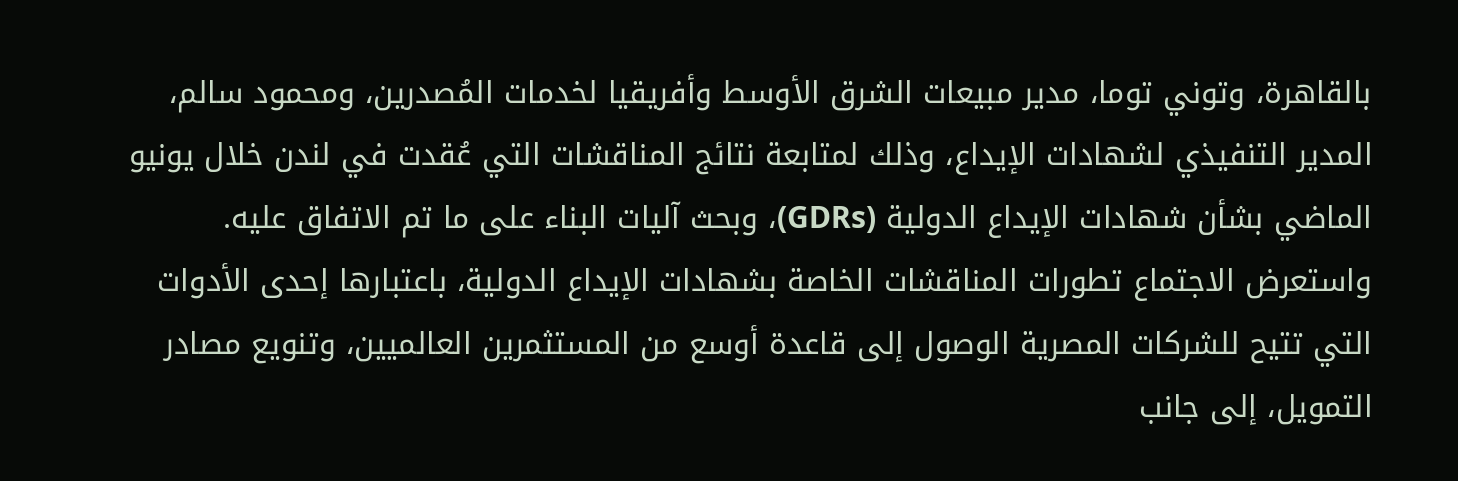بالقاهرة، وتوني توما، مدير مبيعات الشرق الأوسط وأفريقيا لخدمات المُصدرين، ومحمود سالم، المدير التنفيذي لشهادات الإيداع، وذلك لمتابعة نتائج المناقشات التي عُقدت في لندن خلال يونيو الماضي بشأن شهادات الإيداع الدولية (GDRs)، وبحث آليات البناء على ما تم الاتفاق عليه.
واستعرض الاجتماع تطورات المناقشات الخاصة بشهادات الإيداع الدولية، باعتبارها إحدى الأدوات التي تتيح للشركات المصرية الوصول إلى قاعدة أوسع من المستثمرين العالميين، وتنويع مصادر التمويل، إلى جانب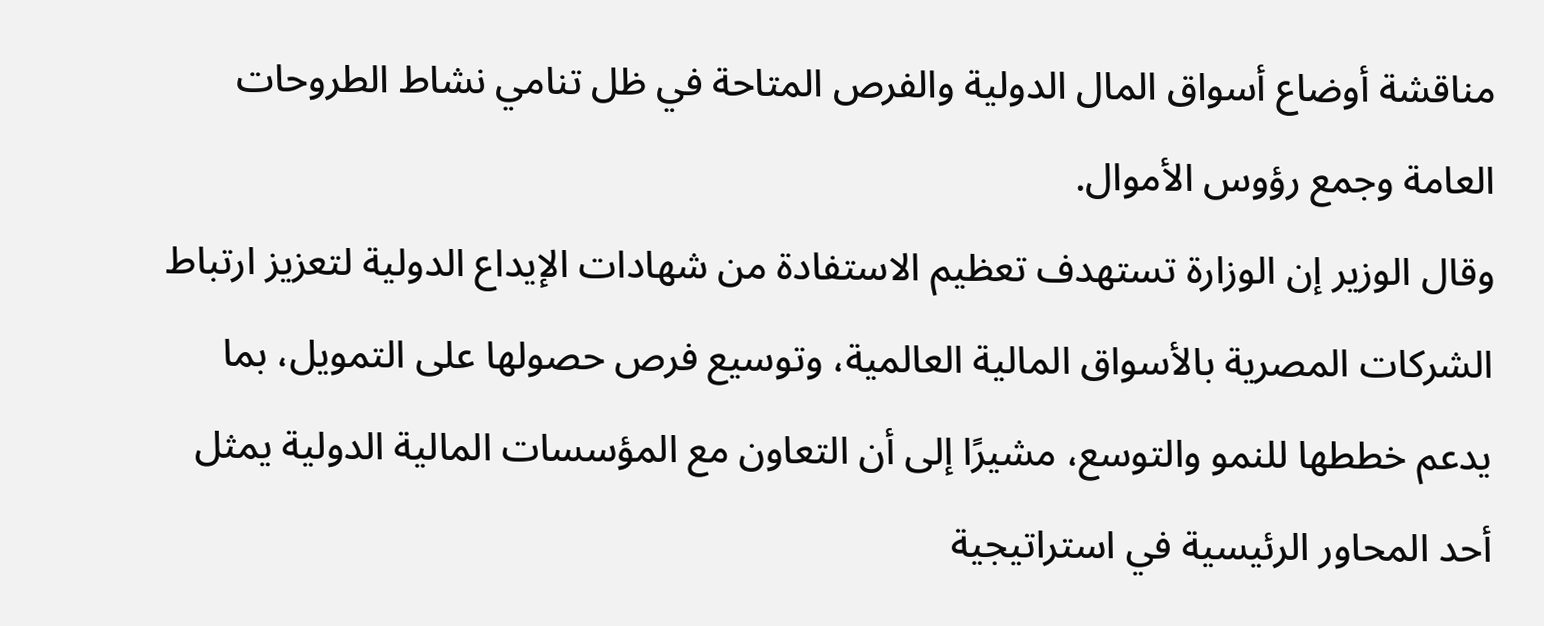مناقشة أوضاع أسواق المال الدولية والفرص المتاحة في ظل تنامي نشاط الطروحات العامة وجمع رؤوس الأموال.
وقال الوزير إن الوزارة تستهدف تعظيم الاستفادة من شهادات الإيداع الدولية لتعزيز ارتباط الشركات المصرية بالأسواق المالية العالمية، وتوسيع فرص حصولها على التمويل، بما يدعم خططها للنمو والتوسع، مشيرًا إلى أن التعاون مع المؤسسات المالية الدولية يمثل أحد المحاور الرئيسية في استراتيجية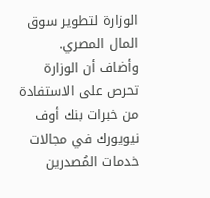الوزارة لتطوير سوق المال المصري.
وأضاف أن الوزارة تحرص على الاستفادة من خبرات بنك أوف نيويورك في مجالات خدمات المُصدرين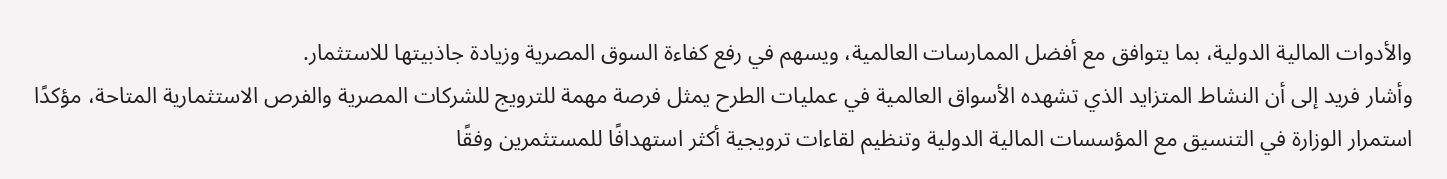والأدوات المالية الدولية، بما يتوافق مع أفضل الممارسات العالمية، ويسهم في رفع كفاءة السوق المصرية وزيادة جاذبيتها للاستثمار.
وأشار فريد إلى أن النشاط المتزايد الذي تشهده الأسواق العالمية في عمليات الطرح يمثل فرصة مهمة للترويج للشركات المصرية والفرص الاستثمارية المتاحة، مؤكدًا استمرار الوزارة في التنسيق مع المؤسسات المالية الدولية وتنظيم لقاءات ترويجية أكثر استهدافًا للمستثمرين وفقًا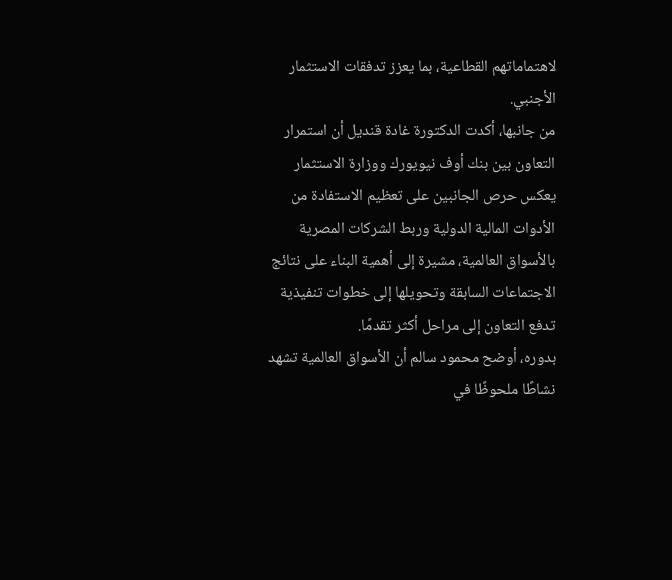لاهتماماتهم القطاعية، بما يعزز تدفقات الاستثمار الأجنبي.
من جانبها، أكدت الدكتورة غادة قنديل أن استمرار التعاون بين بنك أوف نيويورك ووزارة الاستثمار يعكس حرص الجانبين على تعظيم الاستفادة من الأدوات المالية الدولية وربط الشركات المصرية بالأسواق العالمية، مشيرة إلى أهمية البناء على نتائج الاجتماعات السابقة وتحويلها إلى خطوات تنفيذية تدفع التعاون إلى مراحل أكثر تقدمًا.
بدوره، أوضح محمود سالم أن الأسواق العالمية تشهد نشاطًا ملحوظًا في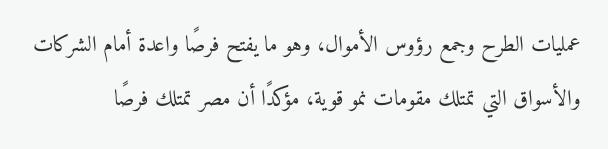عمليات الطرح وجمع رؤوس الأموال، وهو ما يفتح فرصًا واعدة أمام الشركات والأسواق التي تمتلك مقومات نمو قوية، مؤكدًا أن مصر تمتلك فرصًا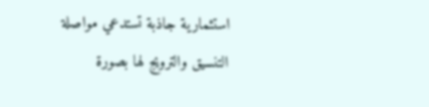استثمارية جاذبة تستدعي مواصلة التنسيق والترويج لها بصورة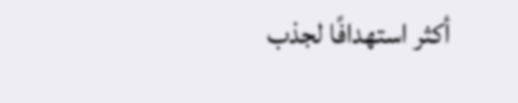أكثر استهدافًا لجذب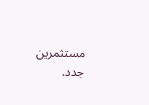مستثمرين جدد.